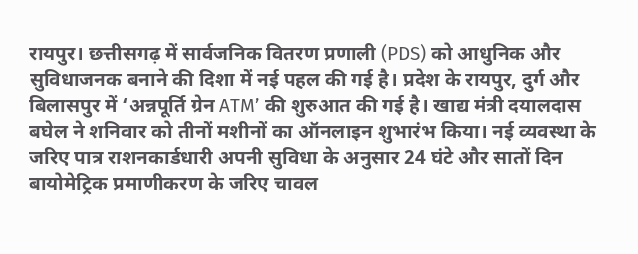रायपुर। छत्तीसगढ़ में सार्वजनिक वितरण प्रणाली (PDS) को आधुनिक और सुविधाजनक बनाने की दिशा में नई पहल की गई है। प्रदेश के रायपुर, दुर्ग और बिलासपुर में ‘अन्नपूर्ति ग्रेन ATM’ की शुरुआत की गई है। खाद्य मंत्री दयालदास बघेल ने शनिवार को तीनों मशीनों का ऑनलाइन शुभारंभ किया। नई व्यवस्था के जरिए पात्र राशनकार्डधारी अपनी सुविधा के अनुसार 24 घंटे और सातों दिन बायोमेट्रिक प्रमाणीकरण के जरिए चावल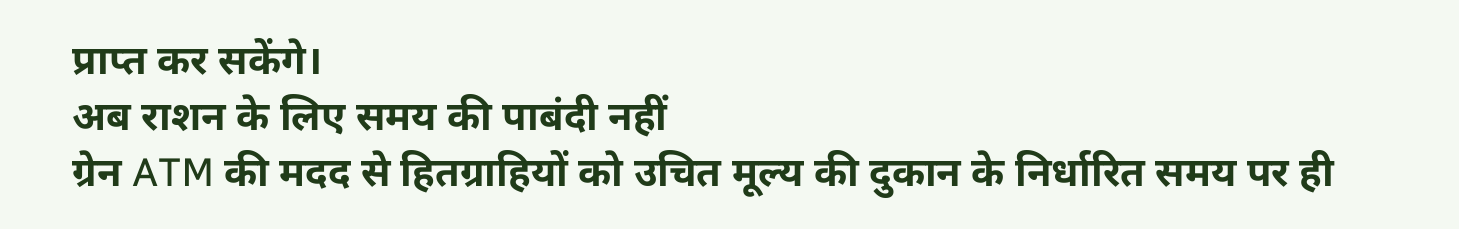प्राप्त कर सकेंगे।
अब राशन के लिए समय की पाबंदी नहीं
ग्रेन ATM की मदद से हितग्राहियों को उचित मूल्य की दुकान के निर्धारित समय पर ही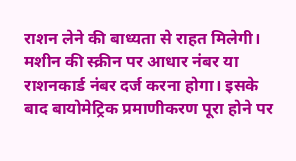राशन लेने की बाध्यता से राहत मिलेगी। मशीन की स्क्रीन पर आधार नंबर या राशनकार्ड नंबर दर्ज करना होगा। इसके बाद बायोमेट्रिक प्रमाणीकरण पूरा होने पर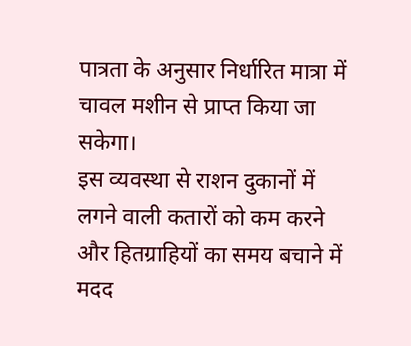पात्रता के अनुसार निर्धारित मात्रा में चावल मशीन से प्राप्त किया जा सकेगा।
इस व्यवस्था से राशन दुकानों में लगने वाली कतारों को कम करने और हितग्राहियों का समय बचाने में मदद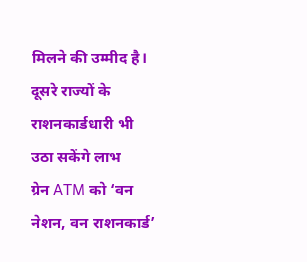मिलने की उम्मीद है।
दूसरे राज्यों के राशनकार्डधारी भी उठा सकेंगे लाभ
ग्रेन ATM को ‘वन नेशन, वन राशनकार्ड’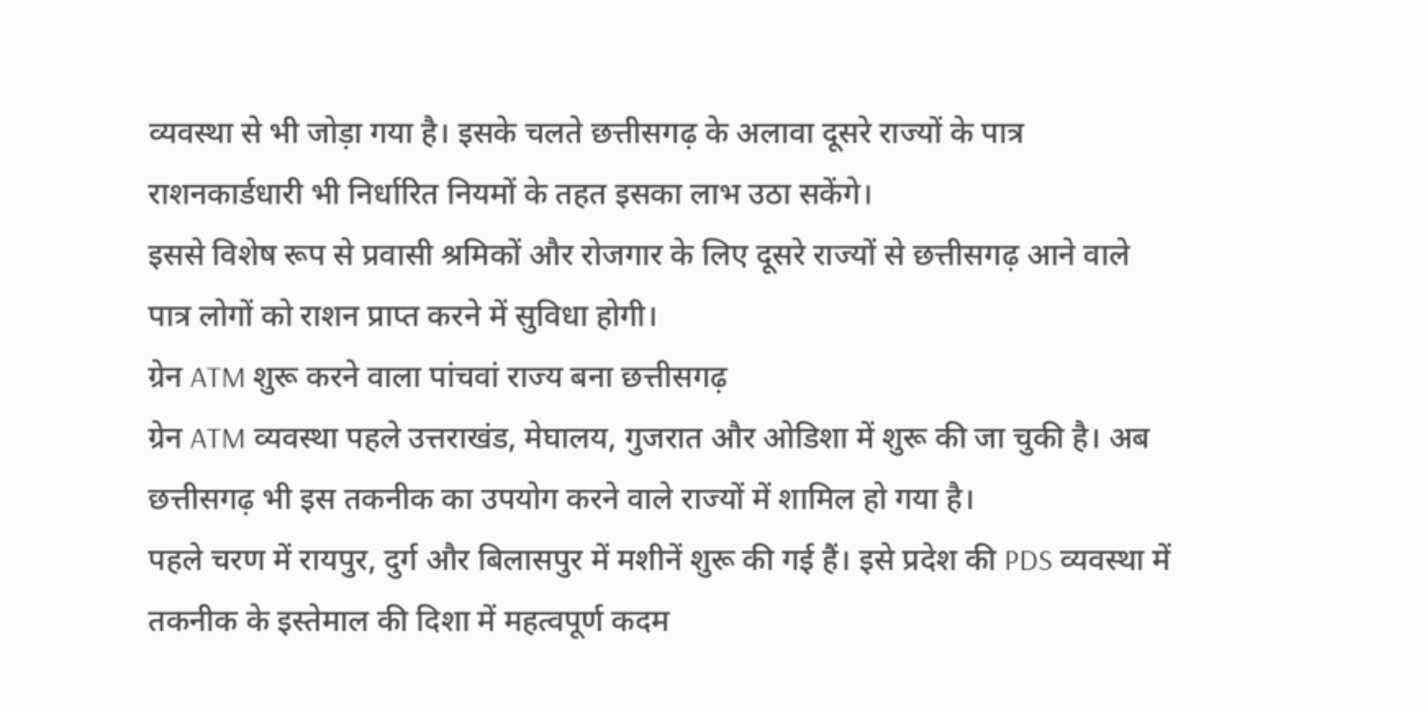व्यवस्था से भी जोड़ा गया है। इसके चलते छत्तीसगढ़ के अलावा दूसरे राज्यों के पात्र राशनकार्डधारी भी निर्धारित नियमों के तहत इसका लाभ उठा सकेंगे।
इससे विशेष रूप से प्रवासी श्रमिकों और रोजगार के लिए दूसरे राज्यों से छत्तीसगढ़ आने वाले पात्र लोगों को राशन प्राप्त करने में सुविधा होगी।
ग्रेन ATM शुरू करने वाला पांचवां राज्य बना छत्तीसगढ़
ग्रेन ATM व्यवस्था पहले उत्तराखंड, मेघालय, गुजरात और ओडिशा में शुरू की जा चुकी है। अब छत्तीसगढ़ भी इस तकनीक का उपयोग करने वाले राज्यों में शामिल हो गया है।
पहले चरण में रायपुर, दुर्ग और बिलासपुर में मशीनें शुरू की गई हैं। इसे प्रदेश की PDS व्यवस्था में तकनीक के इस्तेमाल की दिशा में महत्वपूर्ण कदम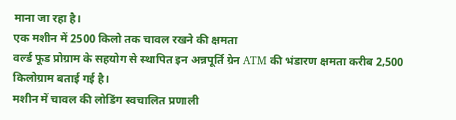माना जा रहा है।
एक मशीन में 2500 किलो तक चावल रखने की क्षमता
वर्ल्ड फूड प्रोग्राम के सहयोग से स्थापित इन अन्नपूर्ति ग्रेन ATM की भंडारण क्षमता करीब 2,500 किलोग्राम बताई गई है।
मशीन में चावल की लोडिंग स्वचालित प्रणाली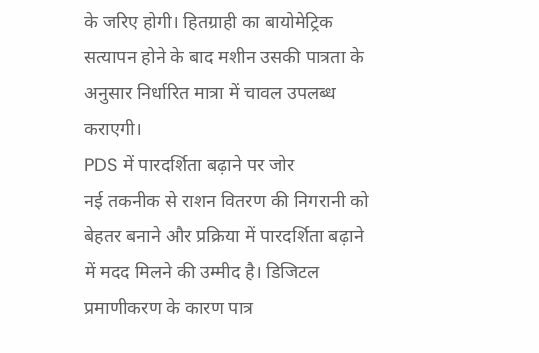के जरिए होगी। हितग्राही का बायोमेट्रिक सत्यापन होने के बाद मशीन उसकी पात्रता के अनुसार निर्धारित मात्रा में चावल उपलब्ध कराएगी।
PDS में पारदर्शिता बढ़ाने पर जोर
नई तकनीक से राशन वितरण की निगरानी को बेहतर बनाने और प्रक्रिया में पारदर्शिता बढ़ाने में मदद मिलने की उम्मीद है। डिजिटल प्रमाणीकरण के कारण पात्र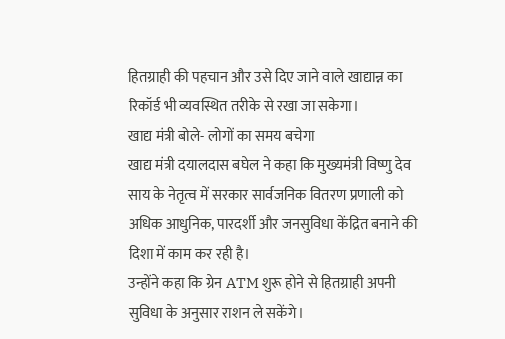हितग्राही की पहचान और उसे दिए जाने वाले खाद्यान्न का रिकॉर्ड भी व्यवस्थित तरीके से रखा जा सकेगा।
खाद्य मंत्री बोले- लोगों का समय बचेगा
खाद्य मंत्री दयालदास बघेल ने कहा कि मुख्यमंत्री विष्णु देव साय के नेतृत्व में सरकार सार्वजनिक वितरण प्रणाली को अधिक आधुनिक, पारदर्शी और जनसुविधा केंद्रित बनाने की दिशा में काम कर रही है।
उन्होंने कहा कि ग्रेन ATM शुरू होने से हितग्राही अपनी सुविधा के अनुसार राशन ले सकेंगे।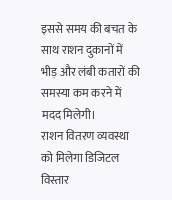इससे समय की बचत के साथ राशन दुकानों में भीड़ और लंबी कतारों की समस्या कम करने में मदद मिलेगी।
राशन वितरण व्यवस्था को मिलेगा डिजिटल विस्तार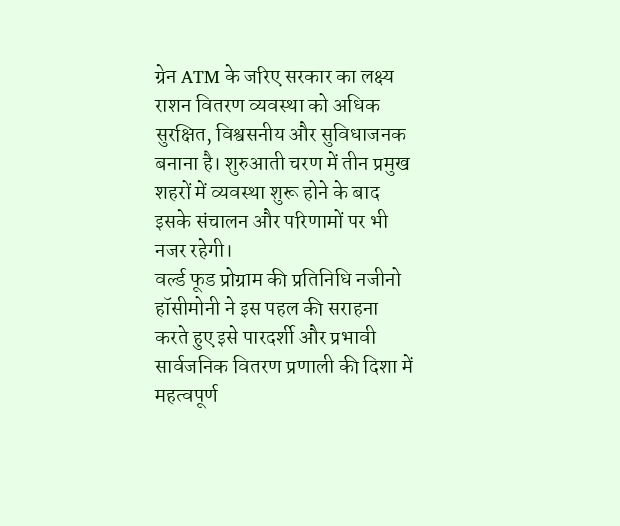ग्रेन ATM के जरिए सरकार का लक्ष्य राशन वितरण व्यवस्था को अधिक सुरक्षित, विश्वसनीय और सुविधाजनक बनाना है। शुरुआती चरण में तीन प्रमुख शहरों में व्यवस्था शुरू होने के बाद इसके संचालन और परिणामों पर भी नजर रहेगी।
वर्ल्ड फूड प्रोग्राम की प्रतिनिधि नजीनो हॉसीमोनी ने इस पहल की सराहना करते हुए इसे पारदर्शी और प्रभावी सार्वजनिक वितरण प्रणाली की दिशा में महत्वपूर्ण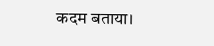कदम बताया।